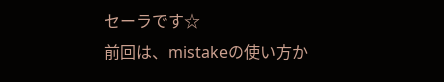セーラです☆
前回は、mistakeの使い方か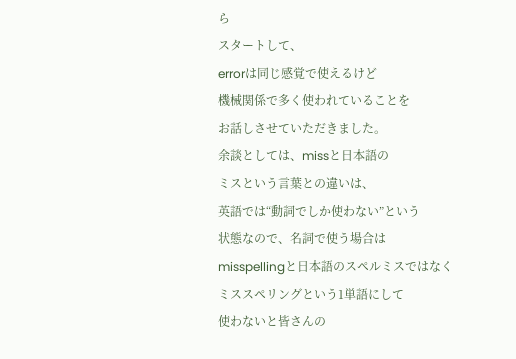ら
スタートして、
errorは同じ感覚で使えるけど
機械関係で多く使われていることを
お話しさせていただきました。
余談としては、missと日本語の
ミスという言葉との違いは、
英語では“動詞でしか使わない”という
状態なので、名詞で使う場合は
misspellingと日本語のスペルミスではなく
ミススペリングという1単語にして
使わないと皆さんの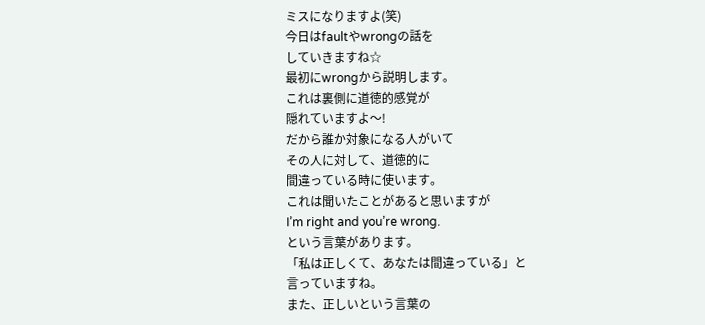ミスになりますよ(笑)
今日はfaultやwrongの話を
していきますね☆
最初にwrongから説明します。
これは裏側に道徳的感覚が
隠れていますよ〜!
だから誰か対象になる人がいて
その人に対して、道徳的に
間違っている時に使います。
これは聞いたことがあると思いますが
I’m right and you’re wrong.
という言葉があります。
「私は正しくて、あなたは間違っている」と
言っていますね。
また、正しいという言葉の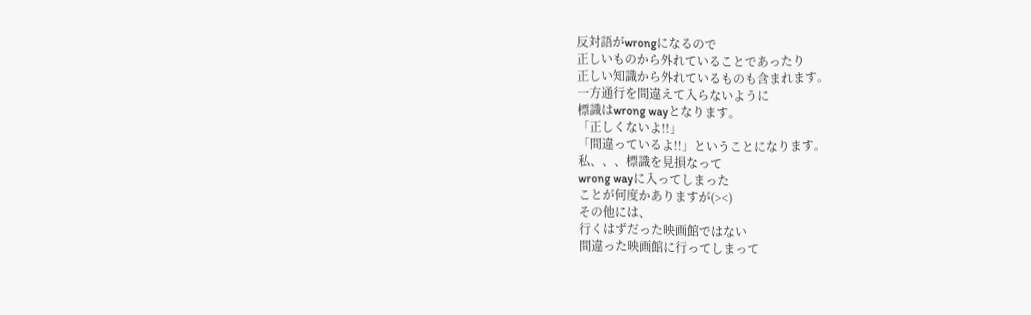反対語がwrongになるので
正しいものから外れていることであったり
正しい知識から外れているものも含まれます。
一方通行を間違えて入らないように
標識はwrong wayとなります。
「正しくないよ!!」
「間違っているよ!!」ということになります。
私、、、標識を見損なって
wrong wayに入ってしまった
ことが何度かありますが(><)
その他には、
行くはずだった映画館ではない
間違った映画館に行ってしまって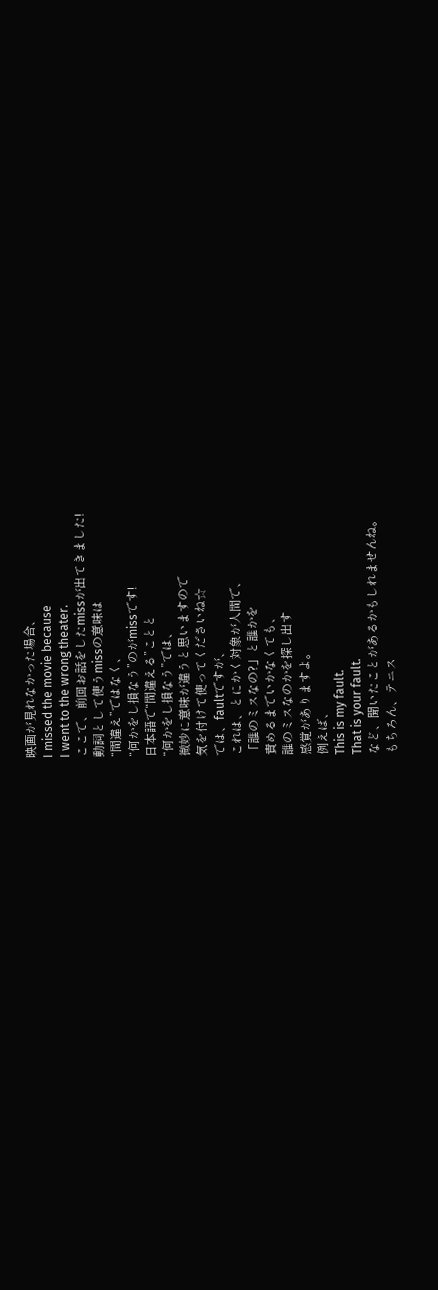映画が見れなかった場合、
I missed the movie because
I went to the wrong theater.
ここで、前回お話をしたmissが出てきました!
動詞として使うmissの意味は
“間違え”ではなく、
“何かをし損なう”のがmissです!
日本語で“間違える”ことと
“何かをし損なう”では、
微妙に意味が違うと思いますので
気を付けて使ってくださいね☆
では、faultですが、
これは、とにかく対象が人間で、
「誰のミスなの?」と誰かを
責めるまでいかなくても、
誰のミスなのかを探し出す
感覚がありますよ。
例えば、
This is my fault.
That is your fault.
など、聞いたことがあるかもしれませんね。
もちろん、テニス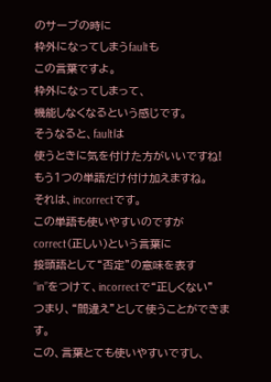のサーブの時に
枠外になってしまうfaultも
この言葉ですよ。
枠外になってしまって、
機能しなくなるという感じです。
そうなると、faultは
使うときに気を付けた方がいいですね!
もう1つの単語だけ付け加えますね。
それは、incorrectです。
この単語も使いやすいのですが
correct(正しい)という言葉に
接頭語として“否定”の意味を表す
“in”をつけて、incorrectで“正しくない”
つまり、“間違え”として使うことができます。
この、言葉とても使いやすいですし、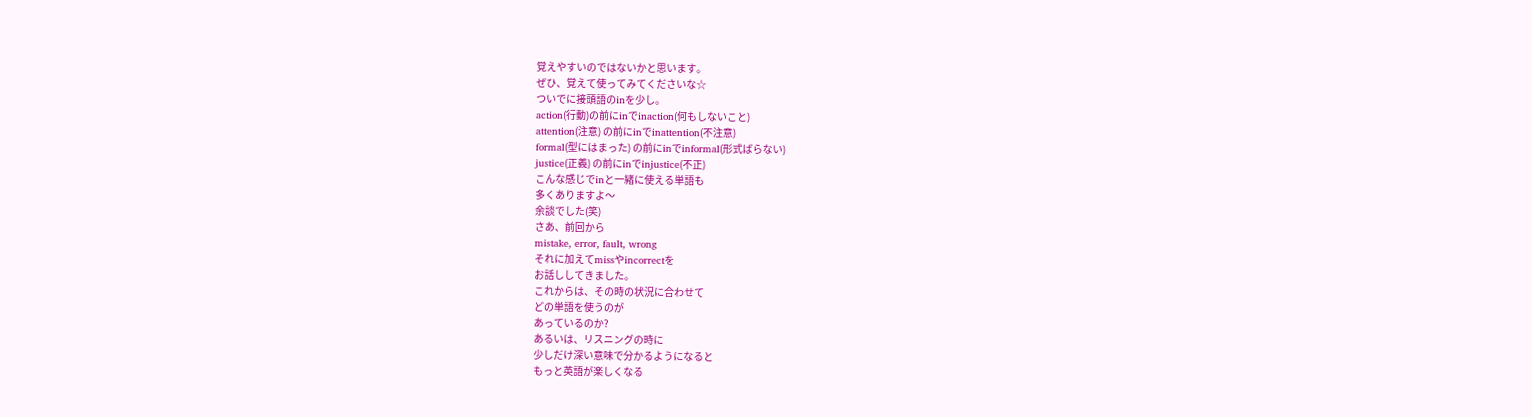覚えやすいのではないかと思います。
ぜひ、覚えて使ってみてくださいな☆
ついでに接頭語のinを少し。
action(行動)の前にinでinaction(何もしないこと)
attention(注意) の前にinでinattention(不注意)
formal(型にはまった) の前にinでinformal(形式ばらない)
justice(正義) の前にinでinjustice(不正)
こんな感じでinと一緒に使える単語も
多くありますよ〜
余談でした(笑)
さあ、前回から
mistake, error, fault, wrong
それに加えてmissやincorrectを
お話ししてきました。
これからは、その時の状況に合わせて
どの単語を使うのが
あっているのか?
あるいは、リスニングの時に
少しだけ深い意味で分かるようになると
もっと英語が楽しくなる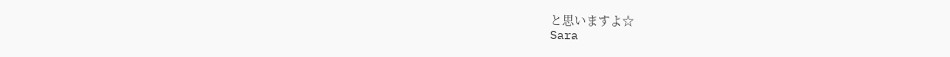と思いますよ☆
Sara